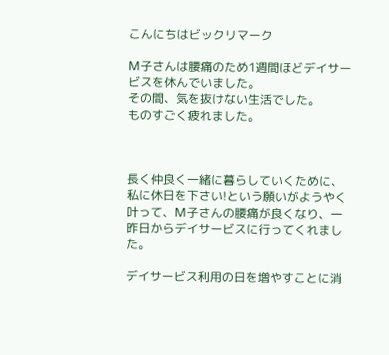こんにちはビックリマーク

M子さんは腰痛のため1週間ほどデイサービスを休んでいました。
その間、気を抜けない生活でした。
ものすごく疲れました。



長く仲良く一緒に暮らしていくために、私に休日を下さい!という願いがようやく叶って、M子さんの腰痛が良くなり、一昨日からデイサービスに行ってくれました。

デイサービス利用の日を増やすことに消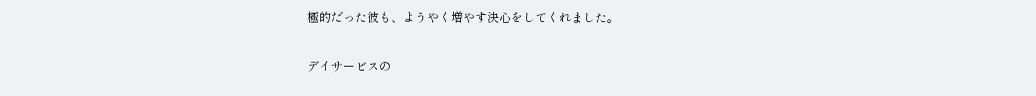極的だった彼も、ようやく増やす決心をしてくれました。

デイサービスの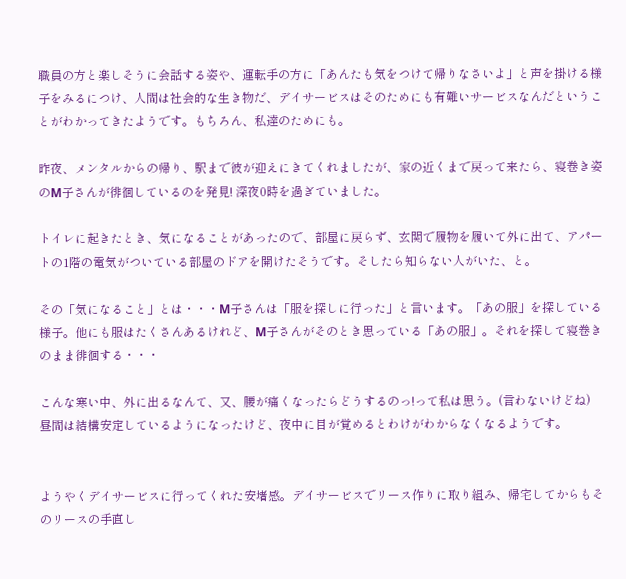職員の方と楽しそうに会話する姿や、運転手の方に「あんたも気をつけて帰りなさいよ」と声を掛ける様子をみるにつけ、人間は社会的な生き物だ、デイサービスはそのためにも有難いサービスなんだということがわかってきたようです。もちろん、私達のためにも。

昨夜、メンタルからの帰り、駅まで彼が迎えにきてくれましたが、家の近くまで戻って来たら、寝巻き姿のM子さんが徘徊しているのを発見! 深夜0時を過ぎていました。

トイレに起きたとき、気になることがあったので、部屋に戻らず、玄関で履物を履いて外に出て、アパートの1階の電気がついている部屋のドアを開けたそうです。そしたら知らない人がいた、と。

その「気になること」とは・・・M子さんは「服を探しに行った」と言います。「あの服」を探している様子。他にも服はたくさんあるけれど、M子さんがそのとき思っている「あの服」。それを探して寝巻きのまま徘徊する・・・

こんな寒い中、外に出るなんて、又、腰が痛くなったらどうするのっ!って私は思う。(言わないけどね)
昼間は結構安定しているようになったけど、夜中に目が覚めるとわけがわからなくなるようです。


ようやくデイサービスに行ってくれた安堵感。デイサービスでリース作りに取り組み、帰宅してからもそのリースの手直し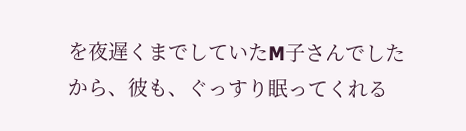を夜遅くまでしていたM子さんでしたから、彼も、ぐっすり眠ってくれる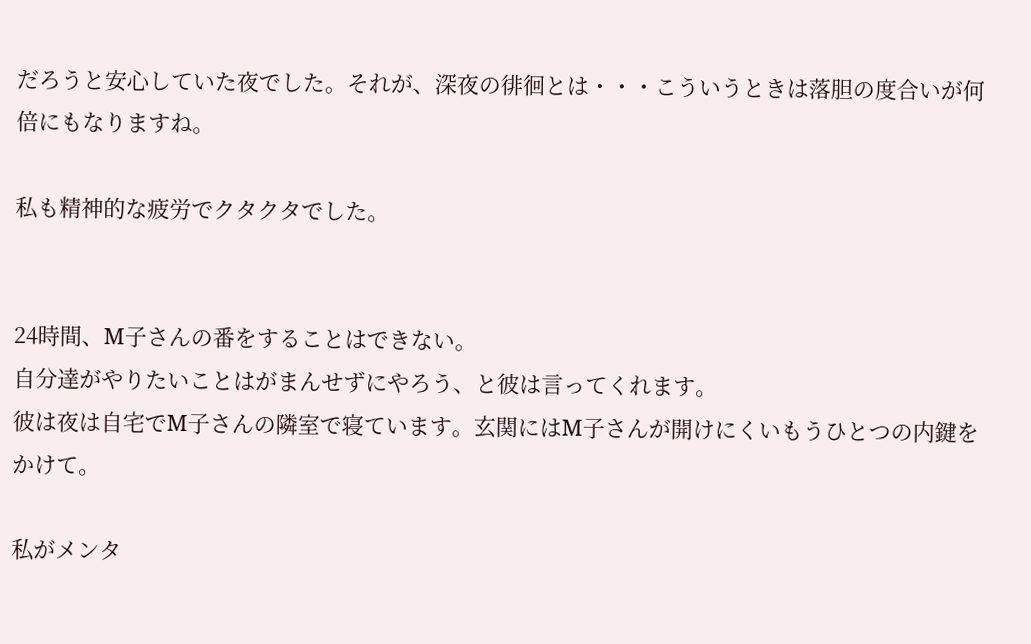だろうと安心していた夜でした。それが、深夜の徘徊とは・・・こういうときは落胆の度合いが何倍にもなりますね。

私も精神的な疲労でクタクタでした。


24時間、M子さんの番をすることはできない。
自分達がやりたいことはがまんせずにやろう、と彼は言ってくれます。
彼は夜は自宅でM子さんの隣室で寝ています。玄関にはM子さんが開けにくいもうひとつの内鍵をかけて。

私がメンタ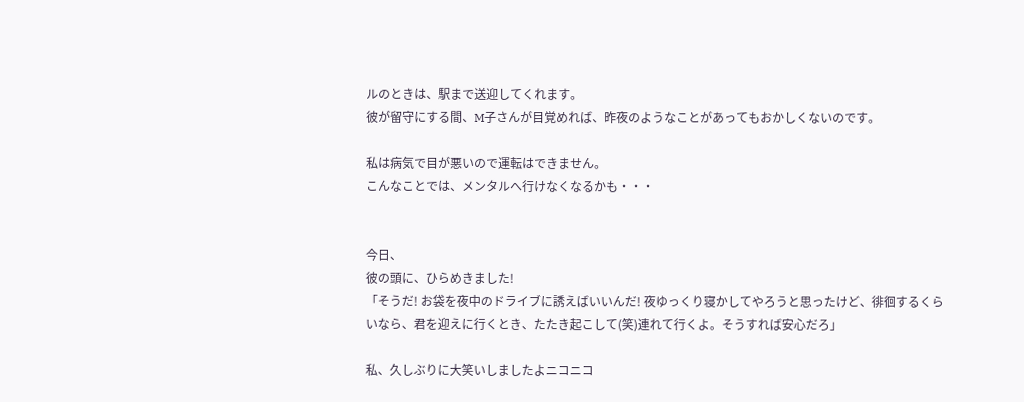ルのときは、駅まで送迎してくれます。
彼が留守にする間、M子さんが目覚めれば、昨夜のようなことがあってもおかしくないのです。

私は病気で目が悪いので運転はできません。
こんなことでは、メンタルへ行けなくなるかも・・・


今日、
彼の頭に、ひらめきました!
「そうだ! お袋を夜中のドライブに誘えばいいんだ! 夜ゆっくり寝かしてやろうと思ったけど、徘徊するくらいなら、君を迎えに行くとき、たたき起こして(笑)連れて行くよ。そうすれば安心だろ」

私、久しぶりに大笑いしましたよニコニコ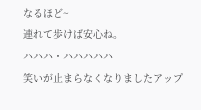なるほど~
連れて歩けば安心ね。
ハハハ・ハハハハハ
笑いが止まらなくなりましたアップ